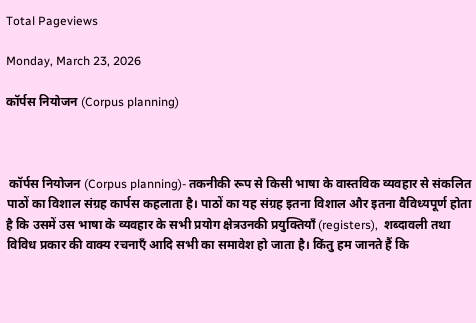Total Pageviews

Monday, March 23, 2026

कॉर्पस नियोजन (Corpus planning)



 कॉर्पस नियोजन (Corpus planning)- तकनीकी रूप से किसी भाषा के वास्तविक व्यवहार से संकलित पाठों का विशाल संग्रह कार्पस कहलाता है। पाठों का यह संग्रह इतना विशाल और इतना वैविध्यपूर्ण होता है कि उसमें उस भाषा के व्यवहार के सभी प्रयोग क्षेत्रउनकी प्रयुक्तियाँ (registers),  शब्दावली तथा विविध प्रकार की वाक्य रचनाएँ आदि सभी का समावेश हो जाता है। किंतु हम जानते हैं कि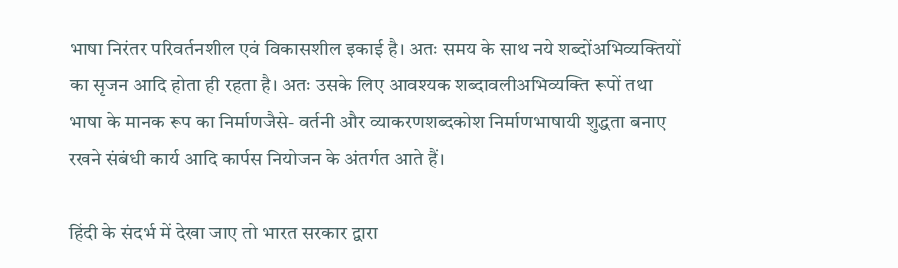भाषा निरंतर परिवर्तनशील एवं विकासशील इकाई है। अतः समय के साथ नये शब्दोंअभिव्यक्तियों का सृजन आदि होता ही रहता है। अतः उसके लिए आवश्यक शब्दावलीअभिव्यक्ति रूपों तथा भाषा के मानक रूप का निर्माणजैसे- वर्तनी और व्याकरणशब्दकोश निर्माणभाषायी शुद्धता बनाए रखने संबंधी कार्य आदि कार्पस नियोजन के अंतर्गत आते हैं।

हिंदी के संदर्भ में देखा जाए तो भारत सरकार द्वारा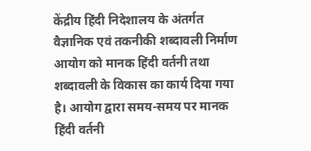केंद्रीय हिंदी निदेशालय के अंतर्गत वैज्ञानिक एवं तकनीकी शब्दावली निर्माण आयोग को मानक हिंदी वर्तनी तथा शब्दावली के विकास का कार्य दिया गया है। आयोग द्वारा समय-समय पर मानक हिंदी वर्तनी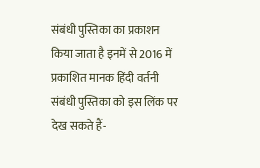संबंधी पुस्तिका का प्रकाशन किया जाता है इनमें से 2016 में प्रकाशित मानक हिंदी वर्तनी संबंधी पुस्तिका को इस लिंक पर देख सकते हैं-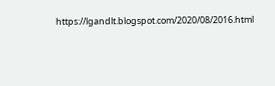https://lgandlt.blogspot.com/2020/08/2016.html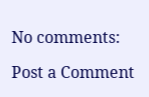No comments:

Post a Comment